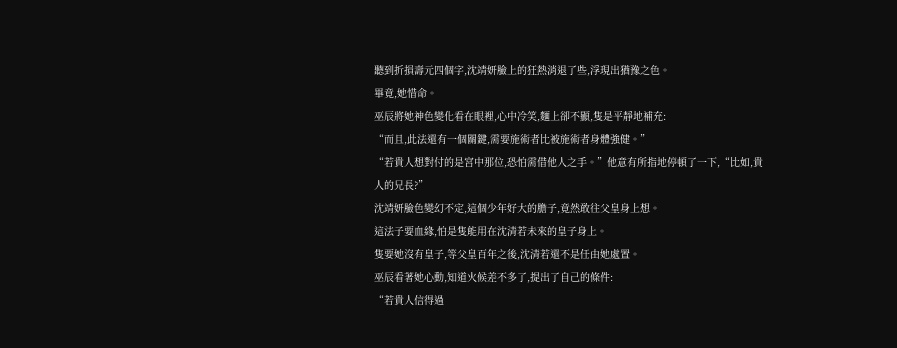聽到折損壽元四個字,沈靖妍臉上的狂熱消退了些,浮現出猶豫之色。
畢竟,她惜命。
巫辰將她神色變化看在眼裡,心中冷笑,麵上卻不顯,隻是平靜地補充:
“而且,此法還有一個關鍵,需要施術者比被施術者身體強健。”
“若貴人想對付的是宮中那位,恐怕需借他人之手。”他意有所指地停頓了一下,“比如,貴人的兄長?”
沈靖妍臉色變幻不定,這個少年好大的膽子,竟然敢往父皇身上想。
這法子要血緣,怕是隻能用在沈清若未來的皇子身上。
隻要她沒有皇子,等父皇百年之後,沈清若還不是任由她處置。
巫辰看著她心動,知道火候差不多了,提出了自己的條件:
“若貴人信得過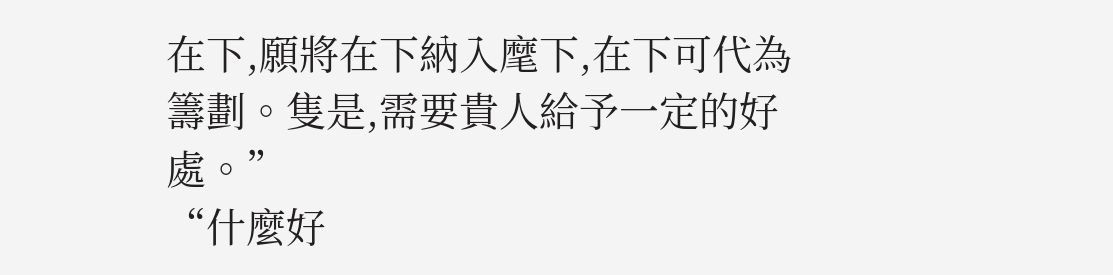在下,願將在下納入麾下,在下可代為籌劃。隻是,需要貴人給予一定的好處。”
“什麼好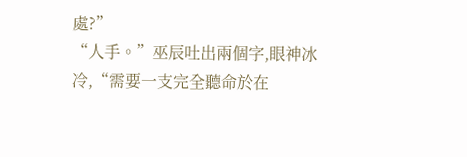處?”
“人手。”巫辰吐出兩個字,眼神冰冷,“需要一支完全聽命於在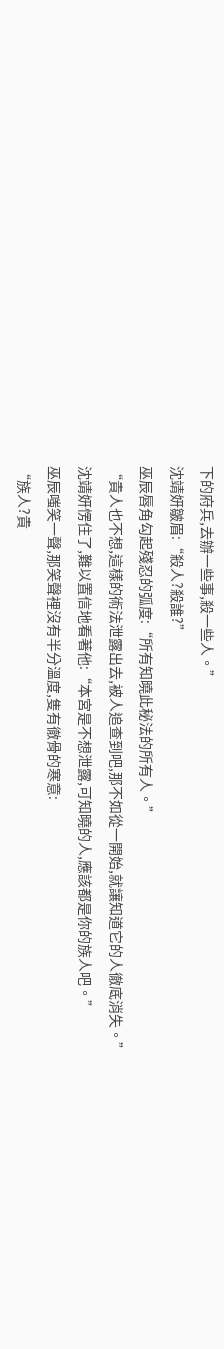下的府兵,去辦一些事,殺一些人。”
沈靖妍皺眉:“殺人?殺誰?”
巫辰唇角勾起殘忍的弧度:“所有知曉此秘法的所有人。”
“貴人也不想,這樣的術法泄露出去,被人追查到吧,那不如從一開始,就讓知道它的人徹底消失。”
沈靖妍愣住了,難以置信地看著他:“本宮是不想泄露,可知曉的人,應該都是你的族人吧。”
巫辰嗤笑一聲,那笑聲裡沒有半分溫度,隻有徹骨的寒意:
“族人?貴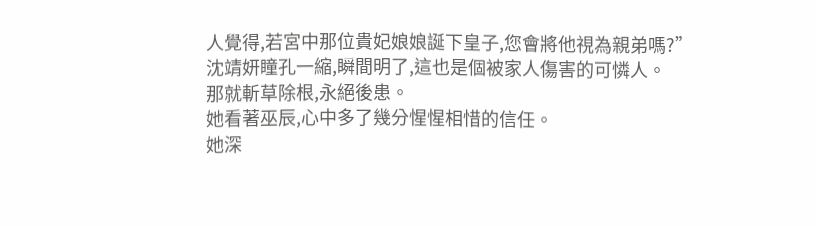人覺得,若宮中那位貴妃娘娘誕下皇子,您會將他視為親弟嗎?”
沈靖妍瞳孔一縮,瞬間明了,這也是個被家人傷害的可憐人。
那就斬草除根,永絕後患。
她看著巫辰,心中多了幾分惺惺相惜的信任。
她深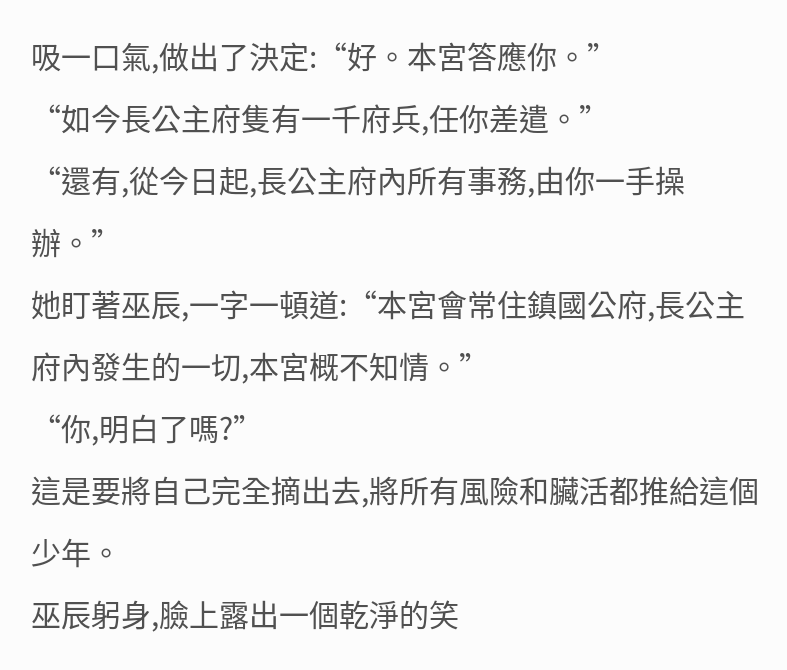吸一口氣,做出了決定:“好。本宮答應你。”
“如今長公主府隻有一千府兵,任你差遣。”
“還有,從今日起,長公主府內所有事務,由你一手操辦。”
她盯著巫辰,一字一頓道:“本宮會常住鎮國公府,長公主府內發生的一切,本宮概不知情。”
“你,明白了嗎?”
這是要將自己完全摘出去,將所有風險和臟活都推給這個少年。
巫辰躬身,臉上露出一個乾淨的笑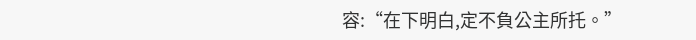容:“在下明白,定不負公主所托。”